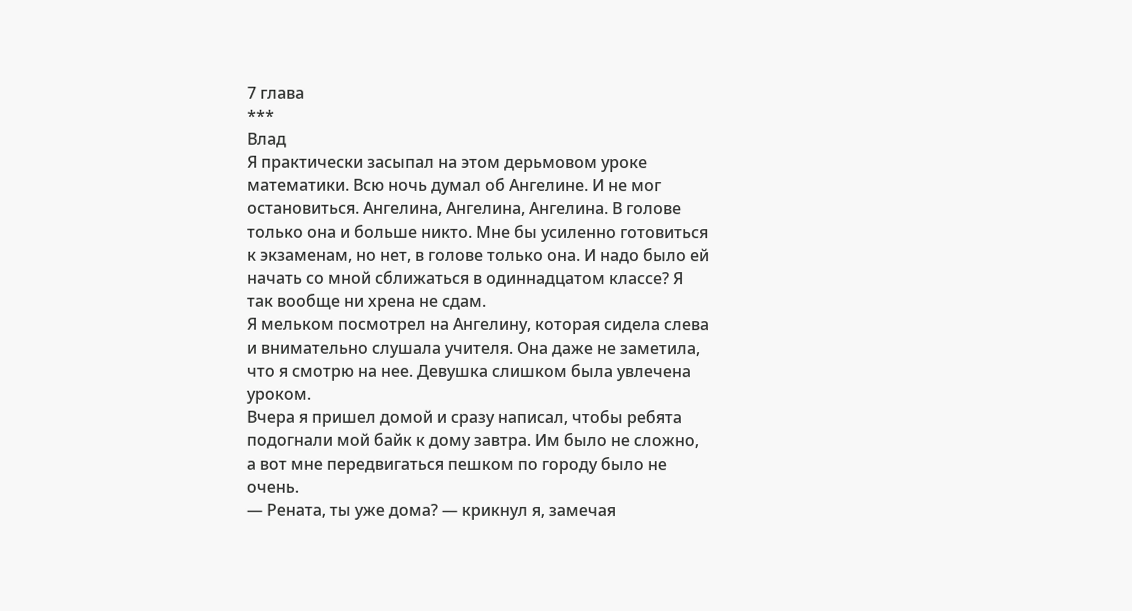7 глава
***
Влад
Я практически засыпал на этом дерьмовом уроке математики. Всю ночь думал об Ангелине. И не мог остановиться. Ангелина, Ангелина, Ангелина. В голове только она и больше никто. Мне бы усиленно готовиться к экзаменам, но нет, в голове только она. И надо было ей начать со мной сближаться в одиннадцатом классе? Я так вообще ни хрена не сдам.
Я мельком посмотрел на Ангелину, которая сидела слева и внимательно слушала учителя. Она даже не заметила, что я смотрю на нее. Девушка слишком была увлечена уроком.
Вчера я пришел домой и сразу написал, чтобы ребята подогнали мой байк к дому завтра. Им было не сложно, а вот мне передвигаться пешком по городу было не очень.
— Рената, ты уже дома? — крикнул я, замечая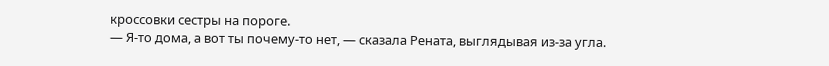кроссовки сестры на пороге.
— Я-то дома, а вот ты почему-то нет, — сказала Рената, выглядывая из-за угла.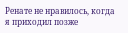Ренате не нравилось, когда я приходил позже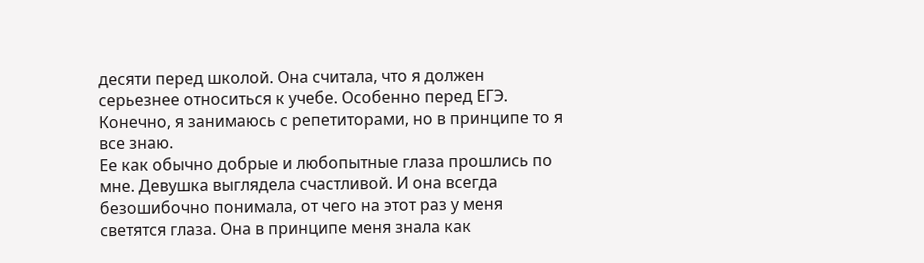десяти перед школой. Она считала, что я должен серьезнее относиться к учебе. Особенно перед ЕГЭ. Конечно, я занимаюсь с репетиторами, но в принципе то я все знаю.
Ее как обычно добрые и любопытные глаза прошлись по мне. Девушка выглядела счастливой. И она всегда безошибочно понимала, от чего на этот раз у меня светятся глаза. Она в принципе меня знала как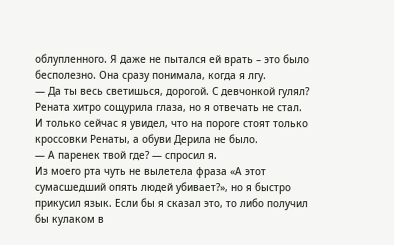облупленного. Я даже не пытался ей врать – это было бесполезно. Она сразу понимала, когда я лгу.
— Да ты весь светишься, дорогой. С девчонкой гулял?
Рената хитро сощурила глаза, но я отвечать не стал. И только сейчас я увидел, что на пороге стоят только кроссовки Ренаты, а обуви Дерила не было.
— А паренек твой где? — спросил я.
Из моего рта чуть не вылетела фраза «А этот сумасшедший опять людей убивает?», но я быстро прикусил язык. Если бы я сказал это, то либо получил бы кулаком в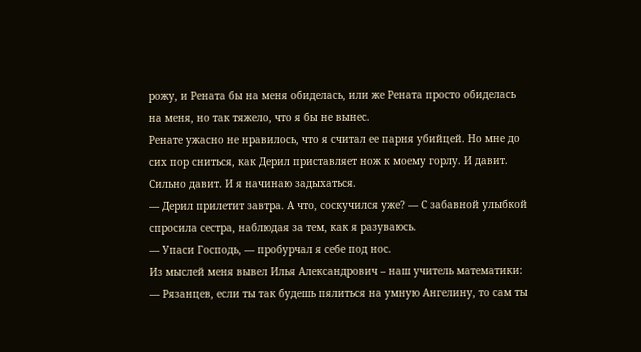рожу, и Рената бы на меня обиделась, или же Рената просто обиделась на меня, но так тяжело, что я бы не вынес.
Ренате ужасно не нравилось, что я считал ее парня убийцей. Но мне до сих пор сниться, как Дерил приставляет нож к моему горлу. И давит. Сильно давит. И я начинаю задыхаться.
— Дерил прилетит завтра. А что, соскучился уже? — С забавной улыбкой спросила сестра, наблюдая за тем, как я разуваюсь.
— Упаси Господь, — пробурчал я себе под нос.
Из мыслей меня вывел Илья Александрович – наш учитель математики:
— Рязанцев, если ты так будешь пялиться на умную Ангелину, то сам ты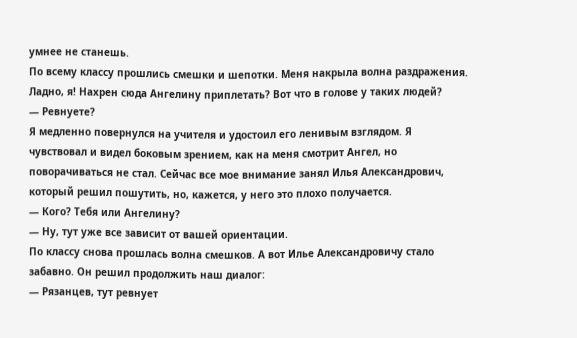умнее не станешь.
По всему классу прошлись смешки и шепотки. Меня накрыла волна раздражения. Ладно, я! Нахрен сюда Ангелину приплетать? Вот что в голове у таких людей?
— Ревнуете?
Я медленно повернулся на учителя и удостоил его ленивым взглядом. Я чувствовал и видел боковым зрением, как на меня смотрит Ангел, но поворачиваться не стал. Сейчас все мое внимание занял Илья Александрович, который решил пошутить, но, кажется, у него это плохо получается.
— Кого? Тебя или Ангелину?
— Ну, тут уже все зависит от вашей ориентации.
По классу снова прошлась волна смешков. А вот Илье Александровичу стало забавно. Он решил продолжить наш диалог:
— Рязанцев, тут ревнует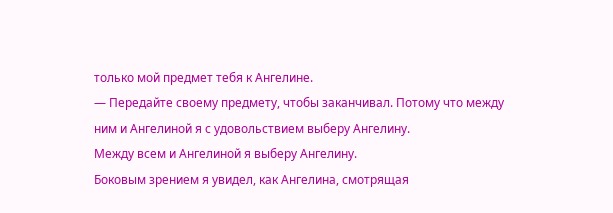только мой предмет тебя к Ангелине.
— Передайте своему предмету, чтобы заканчивал. Потому что между ним и Ангелиной я с удовольствием выберу Ангелину.
Между всем и Ангелиной я выберу Ангелину.
Боковым зрением я увидел, как Ангелина, смотрящая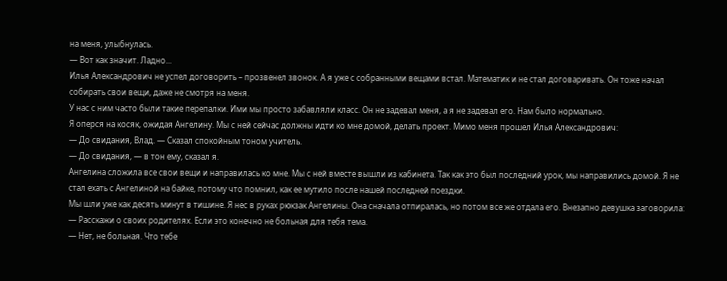на меня, улыбнулась.
— Вот как значит. Ладно...
Илья Александрович не успел договорить – прозвенел звонок. А я уже с собранными вещами встал. Математик и не стал договаривать. Он тоже начал собирать свои вещи, даже не смотря на меня.
У нас с ним часто были такие перепалки. Ими мы просто забавляли класс. Он не задевал меня, а я не задевал его. Нам было нормально.
Я оперся на косяк, ожидая Ангелину. Мы с ней сейчас должны идти ко мне домой, делать проект. Мимо меня прошел Илья Александрович:
— До свидания, Влад. — Сказал спокойным тоном учитель.
— До свидания, — в тон ему, сказал я.
Ангелина сложила все свои вещи и направилась ко мне. Мы с ней вместе вышли из кабинета. Так как это был последний урок, мы направились домой. Я не стал ехать с Ангелиной на байке, потому что помнил, как ее мутило после нашей последней поездки.
Мы шли уже как десять минут в тишине. Я нес в руках рюкзак Ангелины. Она сначала отпиралась, но потом все же отдала его. Внезапно девушка заговорила:
— Расскажи о своих родителях. Если это конечно не больная для тебя тема.
— Нет, не больная. Что тебе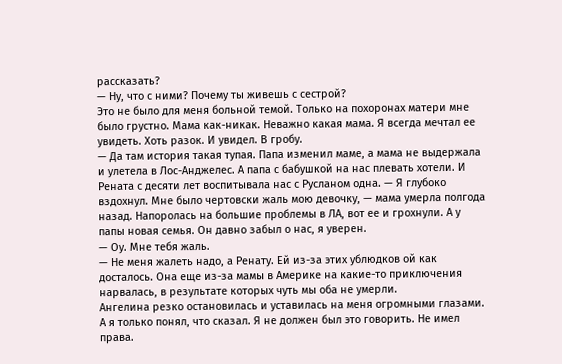рассказать?
— Ну, что с ними? Почему ты живешь с сестрой?
Это не было для меня больной темой. Только на похоронах матери мне было грустно. Мама как-никак. Неважно какая мама. Я всегда мечтал ее увидеть. Хоть разок. И увидел. В гробу.
— Да там история такая тупая. Папа изменил маме, а мама не выдержала и улетела в Лос-Анджелес. А папа с бабушкой на нас плевать хотели. И Рената с десяти лет воспитывала нас с Русланом одна. — Я глубоко вздохнул. Мне было чертовски жаль мою девочку, — мама умерла полгода назад. Напоролась на большие проблемы в ЛА, вот ее и грохнули. А у папы новая семья. Он давно забыл о нас, я уверен.
— Оу. Мне тебя жаль.
— Не меня жалеть надо, а Ренату. Ей из-за этих ублюдков ой как досталось. Она еще из-за мамы в Америке на какие-то приключения нарвалась, в результате которых чуть мы оба не умерли.
Ангелина резко остановилась и уставилась на меня огромными глазами. А я только понял, что сказал. Я не должен был это говорить. Не имел права.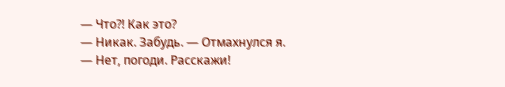— Что?! Как это?
— Никак. Забудь. — Отмахнулся я.
— Нет, погоди. Расскажи!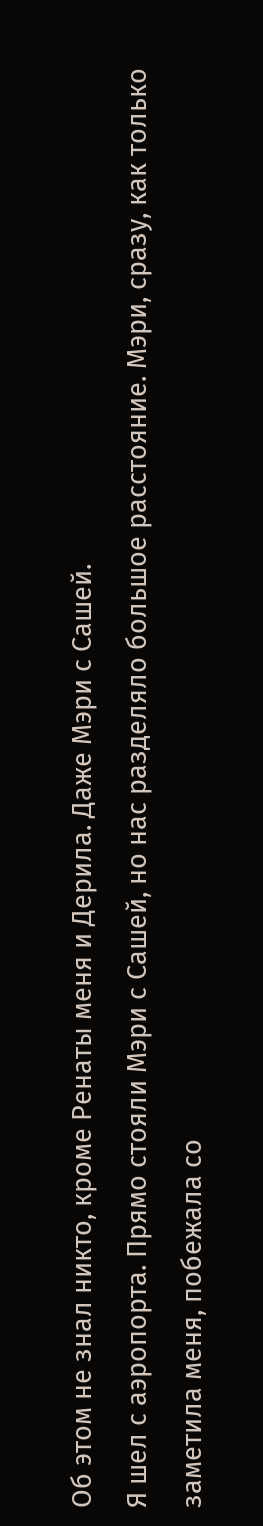Об этом не знал никто, кроме Ренаты меня и Дерила. Даже Мэри с Сашей.
Я шел с аэропорта. Прямо стояли Мэри с Сашей, но нас разделяло большое расстояние. Мэри, сразу, как только заметила меня, побежала со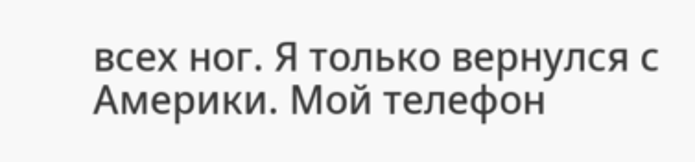всех ног. Я только вернулся с Америки. Мой телефон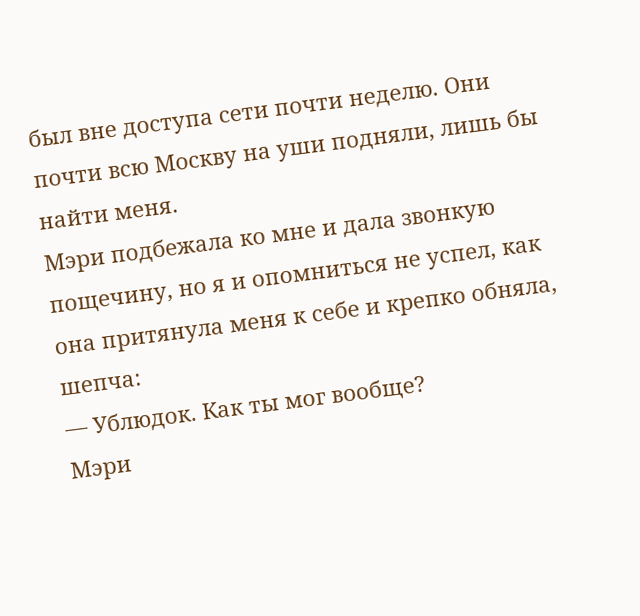был вне доступа сети почти неделю. Они почти всю Москву на уши подняли, лишь бы найти меня.
Мэри подбежала ко мне и дала звонкую пощечину, но я и опомниться не успел, как она притянула меня к себе и крепко обняла, шепча:
— Ублюдок. Как ты мог вообще?
Мэри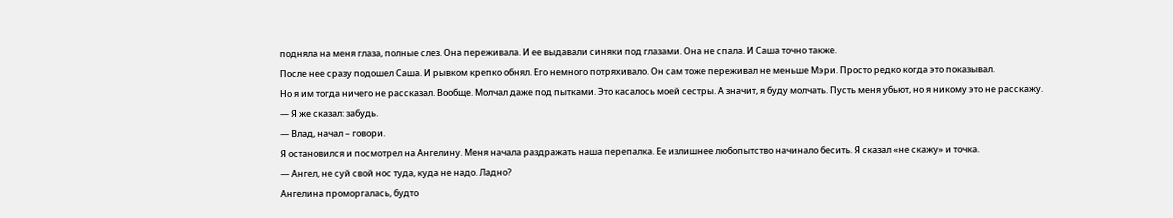подняла на меня глаза, полные слез. Она переживала. И ее выдавали синяки под глазами. Она не спала. И Саша точно также.
После нее сразу подошел Саша. И рывком крепко обнял. Его немного потряхивало. Он сам тоже переживал не меньше Мэри. Просто редко когда это показывал.
Но я им тогда ничего не рассказал. Вообще. Молчал даже под пытками. Это касалось моей сестры. А значит, я буду молчать. Пусть меня убьют, но я никому это не расскажу.
— Я же сказал: забудь.
— Влад, начал – говори.
Я остановился и посмотрел на Ангелину. Меня начала раздражать наша перепалка. Ее излишнее любопытство начинало бесить. Я сказал «не скажу» и точка.
— Ангел, не суй свой нос туда, куда не надо. Ладно?
Ангелина проморгалась, будто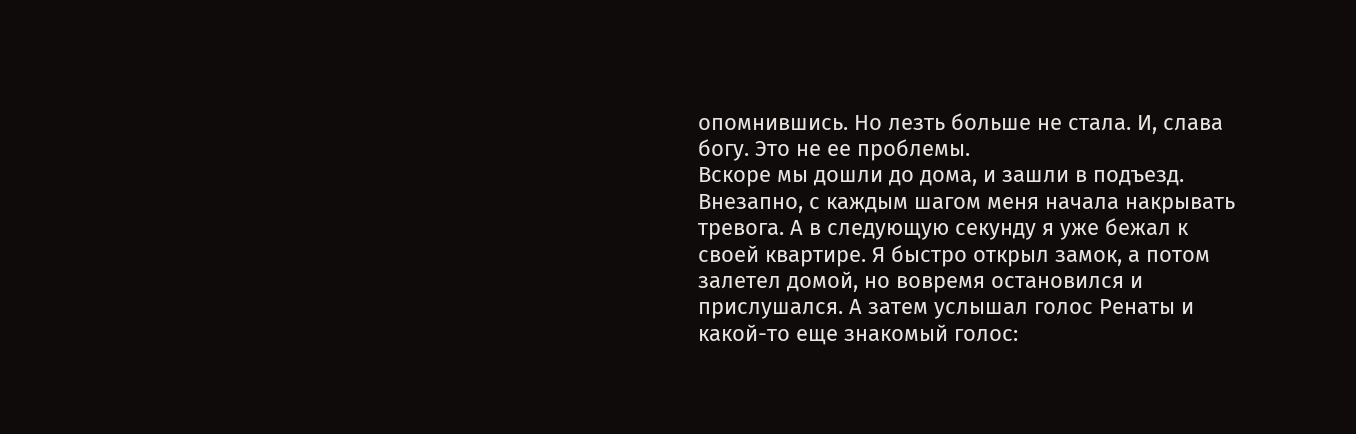опомнившись. Но лезть больше не стала. И, слава богу. Это не ее проблемы.
Вскоре мы дошли до дома, и зашли в подъезд. Внезапно, с каждым шагом меня начала накрывать тревога. А в следующую секунду я уже бежал к своей квартире. Я быстро открыл замок, а потом залетел домой, но вовремя остановился и прислушался. А затем услышал голос Ренаты и какой-то еще знакомый голос: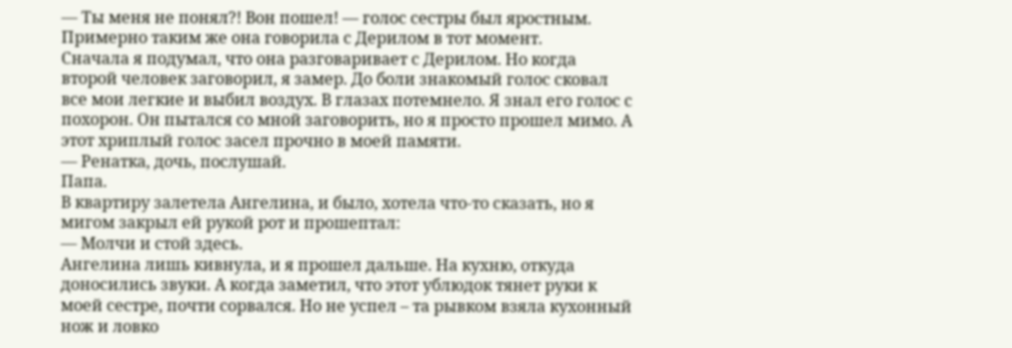— Ты меня не понял?! Вон пошел! — голос сестры был яростным. Примерно таким же она говорила с Дерилом в тот момент.
Сначала я подумал, что она разговаривает с Дерилом. Но когда второй человек заговорил, я замер. До боли знакомый голос сковал все мои легкие и выбил воздух. В глазах потемнело. Я знал его голос с похорон. Он пытался со мной заговорить, но я просто прошел мимо. А этот хриплый голос засел прочно в моей памяти.
— Ренатка, дочь, послушай.
Папа.
В квартиру залетела Ангелина, и было, хотела что-то сказать, но я мигом закрыл ей рукой рот и прошептал:
— Молчи и стой здесь.
Ангелина лишь кивнула, и я прошел дальше. На кухню, откуда доносились звуки. А когда заметил, что этот ублюдок тянет руки к моей сестре, почти сорвался. Но не успел – та рывком взяла кухонный нож и ловко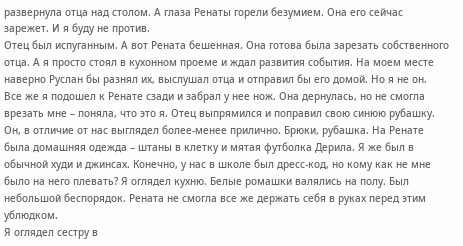развернула отца над столом. А глаза Ренаты горели безумием. Она его сейчас зарежет. И я буду не против.
Отец был испуганным. А вот Рената бешенная. Она готова была зарезать собственного отца. А я просто стоял в кухонном проеме и ждал развития события. На моем месте наверно Руслан бы разнял их, выслушал отца и отправил бы его домой. Но я не он.
Все же я подошел к Ренате сзади и забрал у нее нож. Она дернулась, но не смогла врезать мне – поняла, что это я. Отец выпрямился и поправил свою синюю рубашку. Он, в отличие от нас выглядел более-менее прилично. Брюки, рубашка. На Ренате была домашняя одежда – штаны в клетку и мятая футболка Дерила. Я же был в обычной худи и джинсах. Конечно, у нас в школе был дресс-код, но кому как не мне было на него плевать? Я оглядел кухню. Белые ромашки валялись на полу. Был небольшой беспорядок. Рената не смогла все же держать себя в руках перед этим ублюдком.
Я оглядел сестру в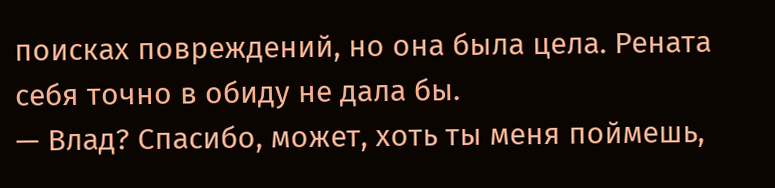поисках повреждений, но она была цела. Рената себя точно в обиду не дала бы.
— Влад? Спасибо, может, хоть ты меня поймешь,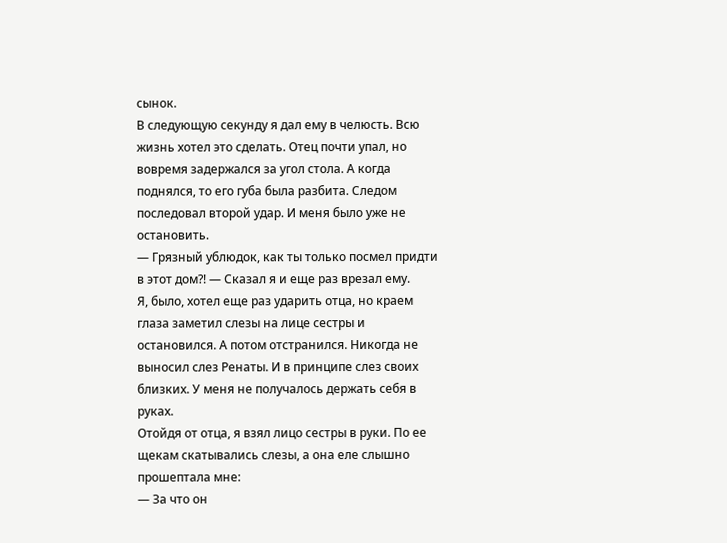сынок.
В следующую секунду я дал ему в челюсть. Всю жизнь хотел это сделать. Отец почти упал, но вовремя задержался за угол стола. А когда поднялся, то его губа была разбита. Следом последовал второй удар. И меня было уже не остановить.
— Грязный ублюдок, как ты только посмел придти в этот дом?! — Сказал я и еще раз врезал ему.
Я, было, хотел еще раз ударить отца, но краем глаза заметил слезы на лице сестры и остановился. А потом отстранился. Никогда не выносил слез Ренаты. И в принципе слез своих близких. У меня не получалось держать себя в руках.
Отойдя от отца, я взял лицо сестры в руки. По ее щекам скатывались слезы, а она еле слышно прошептала мне:
— За что он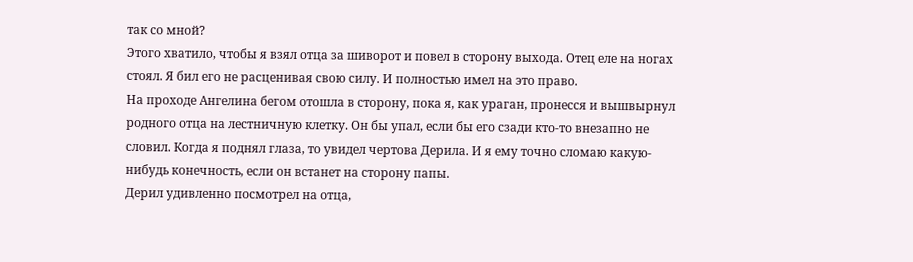так со мной?
Этого хватило, чтобы я взял отца за шиворот и повел в сторону выхода. Отец еле на ногах стоял. Я бил его не расценивая свою силу. И полностью имел на это право.
На проходе Ангелина бегом отошла в сторону, пока я, как ураган, пронесся и вышвырнул родного отца на лестничную клетку. Он бы упал, если бы его сзади кто-то внезапно не словил. Когда я поднял глаза, то увидел чертова Дерила. И я ему точно сломаю какую-нибудь конечность, если он встанет на сторону папы.
Дерил удивленно посмотрел на отца,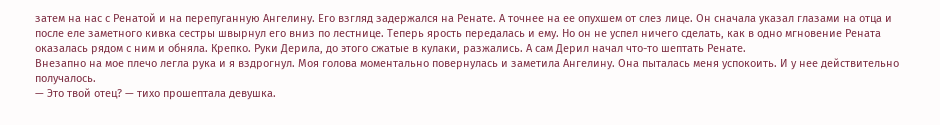затем на нас с Ренатой и на перепуганную Ангелину. Его взгляд задержался на Ренате. А точнее на ее опухшем от слез лице. Он сначала указал глазами на отца и после еле заметного кивка сестры швырнул его вниз по лестнице. Теперь ярость передалась и ему. Но он не успел ничего сделать, как в одно мгновение Рената оказалась рядом с ним и обняла. Крепко. Руки Дерила, до этого сжатые в кулаки, разжались. А сам Дерил начал что-то шептать Ренате.
Внезапно на мое плечо легла рука и я вздрогнул. Моя голова моментально повернулась и заметила Ангелину. Она пыталась меня успокоить. И у нее действительно получалось.
— Это твой отец? — тихо прошептала девушка.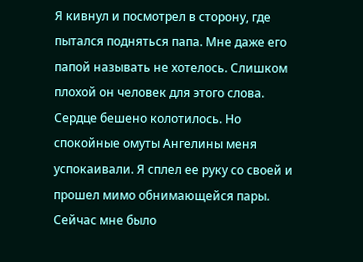Я кивнул и посмотрел в сторону, где пытался подняться папа. Мне даже его папой называть не хотелось. Слишком плохой он человек для этого слова.
Сердце бешено колотилось. Но спокойные омуты Ангелины меня успокаивали. Я сплел ее руку со своей и прошел мимо обнимающейся пары. Сейчас мне было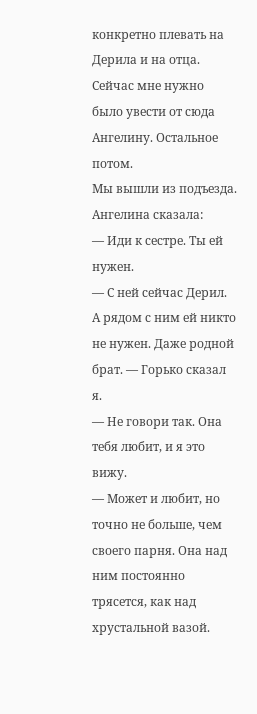конкретно плевать на Дерила и на отца. Сейчас мне нужно было увести от сюда Ангелину. Остальное потом.
Мы вышли из подъезда. Ангелина сказала:
— Иди к сестре. Ты ей нужен.
— С ней сейчас Дерил. А рядом с ним ей никто не нужен. Даже родной брат. — Горько сказал я.
— Не говори так. Она тебя любит, и я это вижу.
— Может и любит, но точно не больше, чем своего парня. Она над ним постоянно трясется, как над хрустальной вазой.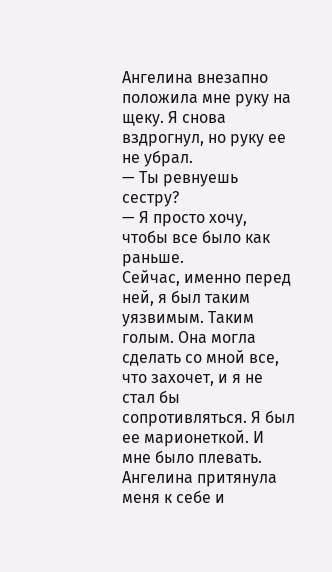Ангелина внезапно положила мне руку на щеку. Я снова вздрогнул, но руку ее не убрал.
— Ты ревнуешь сестру?
— Я просто хочу, чтобы все было как раньше.
Сейчас, именно перед ней, я был таким уязвимым. Таким голым. Она могла сделать со мной все, что захочет, и я не стал бы сопротивляться. Я был ее марионеткой. И мне было плевать.
Ангелина притянула меня к себе и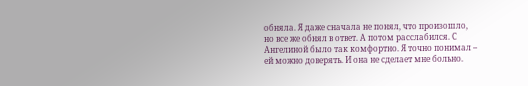обняла. Я даже сначала не понял, что произошло, но все же обнял в ответ. А потом расслабился. С Ангелиной было так комфортно. Я точно понимал – ей можно доверять. И она не сделает мне больно.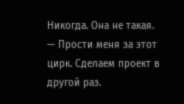Никогда. Она не такая.
— Прости меня за этот цирк. Сделаем проект в другой раз.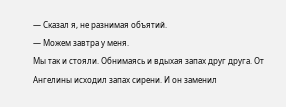— Сказал я, не разнимая объятий.
— Можем завтра у меня.
Мы так и стояли. Обнимаясь и вдыхая запах друг друга. От Ангелины исходил запах сирени. И он заменил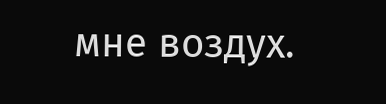мне воздух.